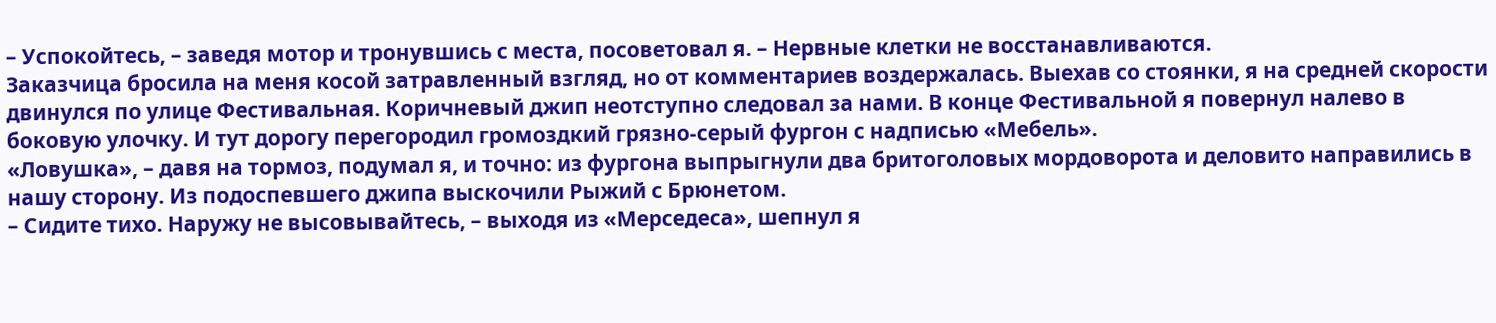– Успокойтесь, – заведя мотор и тронувшись с места, посоветовал я. – Нервные клетки не восстанавливаются.
Заказчица бросила на меня косой затравленный взгляд, но от комментариев воздержалась. Выехав со стоянки, я на средней скорости двинулся по улице Фестивальная. Коричневый джип неотступно следовал за нами. В конце Фестивальной я повернул налево в боковую улочку. И тут дорогу перегородил громоздкий грязно-серый фургон с надписью «Мебель».
«Ловушка», – давя на тормоз, подумал я, и точно: из фургона выпрыгнули два бритоголовых мордоворота и деловито направились в нашу сторону. Из подоспевшего джипа выскочили Рыжий с Брюнетом.
– Сидите тихо. Наружу не высовывайтесь, – выходя из «Мерседеса», шепнул я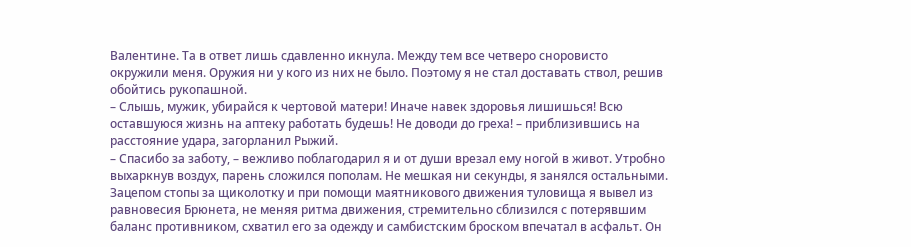Валентине. Та в ответ лишь сдавленно икнула. Между тем все четверо сноровисто окружили меня. Оружия ни у кого из них не было. Поэтому я не стал доставать ствол, решив обойтись рукопашной.
– Слышь, мужик, убирайся к чертовой матери! Иначе навек здоровья лишишься! Всю оставшуюся жизнь на аптеку работать будешь! Не доводи до греха! – приблизившись на расстояние удара, загорланил Рыжий.
– Спасибо за заботу, – вежливо поблагодарил я и от души врезал ему ногой в живот. Утробно выхаркнув воздух, парень сложился пополам. Не мешкая ни секунды, я занялся остальными. Зацепом стопы за щиколотку и при помощи маятникового движения туловища я вывел из равновесия Брюнета, не меняя ритма движения, стремительно сблизился с потерявшим баланс противником, схватил его за одежду и самбистским броском впечатал в асфальт. Он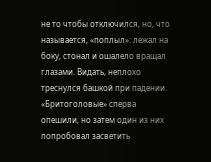не то чтобы отключился, но, что называется, «поплыл»: лежал на боку, стонал и ошалело вращал глазами. Видать, неплохо треснулся башкой при падении. «Бритоголовые» сперва опешили, но затем один из них попробовал засветить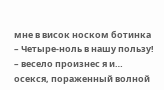мне в висок носком ботинка
– Четыре-ноль в нашу пользу! – весело произнес я и… осекся, пораженный волной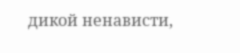дикой ненависти,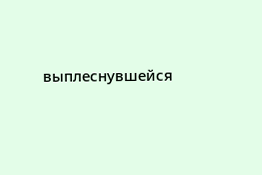выплеснувшейся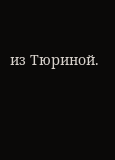из Тюриной.